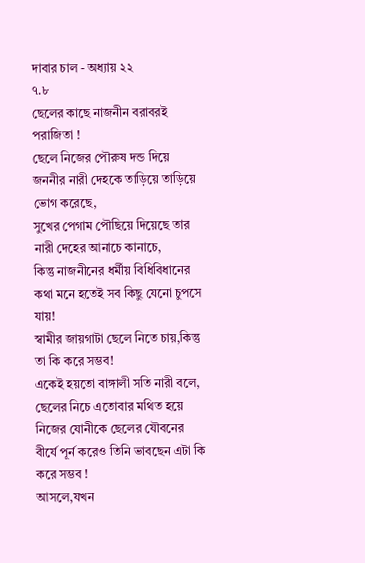দাবার চাল - অধ্যায় ২২
৭.৮
ছেলের কাছে নাজনীন বরাবরই পরাজিতা !
ছেলে নিজের পৌরুষ দন্ড দিয়ে জননীর নারী দেহকে তাড়িয়ে তাড়িয়ে ভোগ করেছে,
সুখের পেগাম পৌছিয়ে দিয়েছে তার নারী দেহের আনাচে কানাচে,
কিন্তু নাজনীনের ধর্মীয় বিধিবিধানের কথা মনে হতেই সব কিছু যেনো চুপসে যায়!
স্বামীর জায়গাটা ছেলে নিতে চায়,কিন্তু তা কি করে সম্ভব!
একেই হয়তো বাঙ্গালী সতি নারী বলে, ছেলের নিচে এতোবার মথিত হয়ে নিজের যোনীকে ছেলের যৌবনের বীর্যে পূর্ন করেও তিনি ভাবছেন এটা কি করে সম্ভব !
আসলে,যখন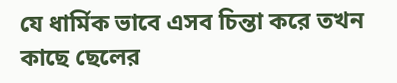যে ধার্মিক ভাবে এসব চিন্তা করে তখন কাছে ছেলের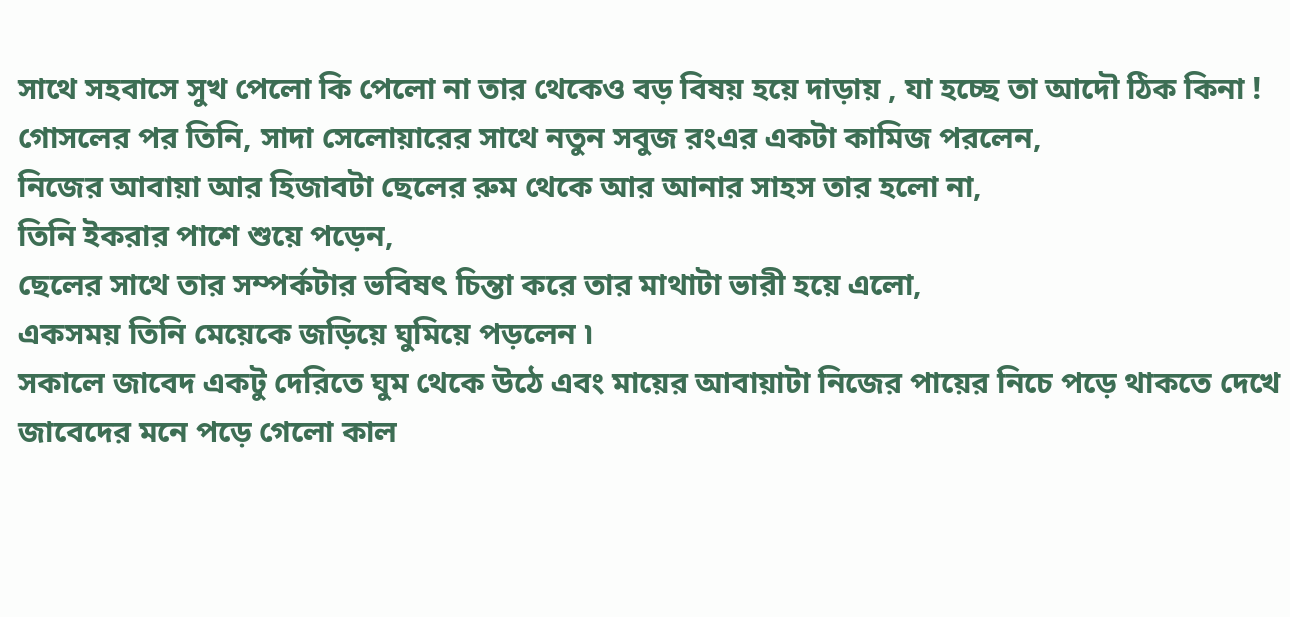সাথে সহবাসে সুখ পেলো কি পেলো না তার থেকেও বড় বিষয় হয়ে দাড়ায় , যা হচ্ছে তা আদৌ ঠিক কিনা !
গোসলের পর তিনি, সাদা সেলোয়ারের সাথে নতুন সবুজ রংএর একটা কামিজ পরলেন,
নিজের আবায়া আর হিজাবটা ছেলের রুম থেকে আর আনার সাহস তার হলো না,
তিনি ইকরার পাশে শুয়ে পড়েন,
ছেলের সাথে তার সম্পর্কটার ভবিষৎ চিন্তা করে তার মাথাটা ভারী হয়ে এলো,
একসময় তিনি মেয়েকে জড়িয়ে ঘুমিয়ে পড়লেন ৷
সকালে জাবেদ একটু দেরিতে ঘুম থেকে উঠে এবং মায়ের আবায়াটা নিজের পায়ের নিচে পড়ে থাকতে দেখে জাবেদের মনে পড়ে গেলো কাল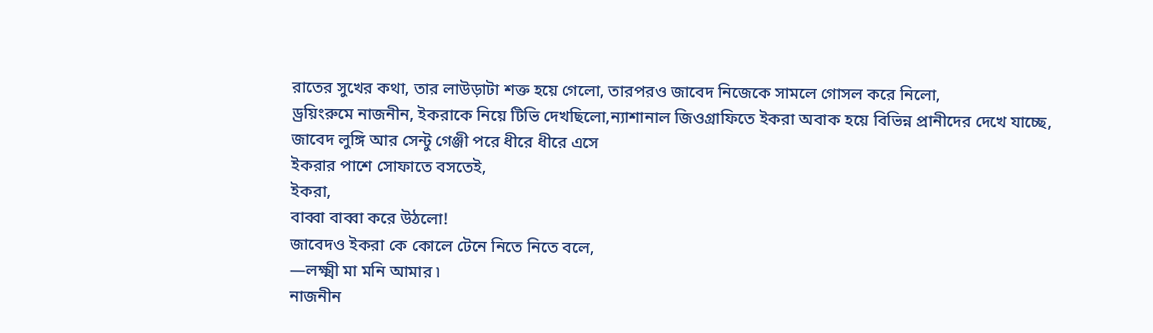রাতের সুখের কথা, তার লাউড়াটা শক্ত হয়ে গেলো, তারপরও জাবেদ নিজেকে সামলে গোসল করে নিলো,
ড্রয়িংরুমে নাজনীন, ইকরাকে নিয়ে টিভি দেখছিলো,ন্যাশানাল জিওগ্রাফিতে ইকরা অবাক হয়ে বিভিন্ন প্রানীদের দেখে যাচ্ছে,
জাবেদ লুঙ্গি আর সেন্টু গেঞ্জী পরে ধীরে ধীরে এসে
ইকরার পাশে সোফাতে বসতেই,
ইকরা,
বাব্বা বাব্বা করে উঠলো!
জাবেদও ইকরা কে কোলে টেনে নিতে নিতে বলে,
—লক্ষ্মী মা মনি আমার ৷
নাজনীন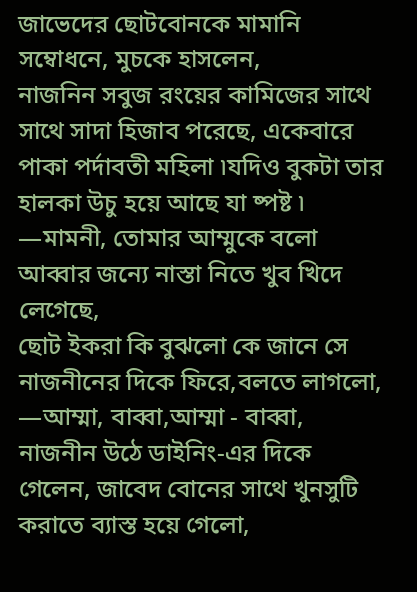জাভেদের ছোটবোনকে মামানি সম্বোধনে, মুচকে হাসলেন,
নাজনিন সবুজ রংয়ের কামিজের সাথে সাথে সাদা হিজাব পরেছে, একেবারে পাকা পর্দাবতী মহিলা ৷যদিও বুকটা তার হালকা উচু হয়ে আছে যা ষ্পষ্ট ৷
—মামনী, তোমার আম্মুকে বলো আব্বার জন্যে নাস্তা নিতে খুব খিদে লেগেছে,
ছোট ইকরা কি বুঝলো কে জানে সে নাজনীনের দিকে ফিরে,বলতে লাগলো,
—আম্মা, বাব্বা,আম্মা - বাব্বা,
নাজনীন উঠে ডাইনিং-এর দিকে গেলেন, জাবেদ বোনের সাথে খুনসুটি করাতে ব্যাস্ত হয়ে গেলো,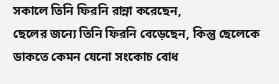সকালে তিনি ফিরনি রান্না করেছেন,
ছেলের জন্যে তিনি ফিরনি বেড়েছেন, কিন্তু ছেলেকে ডাকতে কেমন যেনো সংকোচ বোধ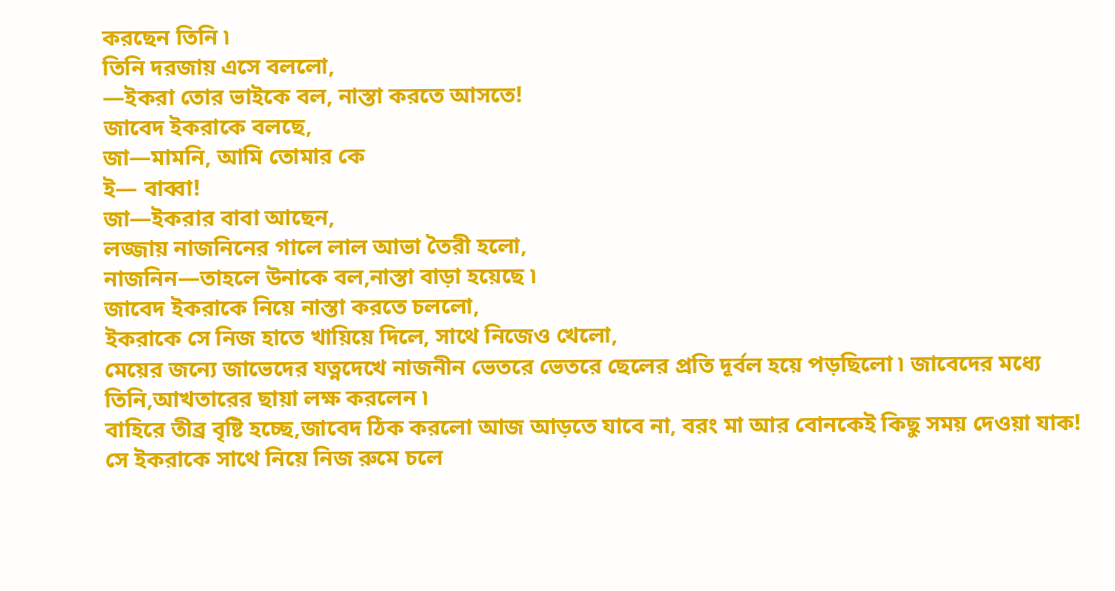করছেন তিনি ৷
তিনি দরজায় এসে বললো,
—ইকরা তোর ভাইকে বল, নাস্তা করতে আসতে!
জাবেদ ইকরাকে বলছে,
জা—মামনি, আমি তোমার কে
ই— বাব্বা!
জা—ইকরার বাবা আছেন,
লজ্জায় নাজনিনের গালে লাল আভা তৈরী হলো,
নাজনিন—তাহলে উনাকে বল,নাস্তা বাড়া হয়েছে ৷
জাবেদ ইকরাকে নিয়ে নাস্তা করতে চললো,
ইকরাকে সে নিজ হাতে খায়িয়ে দিলে, সাথে নিজেও খেলো,
মেয়ের জন্যে জাভেদের যত্নদেখে নাজনীন ভেতরে ভেতরে ছেলের প্রতি দূর্বল হয়ে পড়ছিলো ৷ জাবেদের মধ্যে তিনি,আখতারের ছায়া লক্ষ করলেন ৷
বাহিরে তীব্র বৃষ্টি হচ্ছে,জাবেদ ঠিক করলো আজ আড়তে যাবে না, বরং মা আর বোনকেই কিছু সময় দেওয়া যাক!
সে ইকরাকে সাথে নিয়ে নিজ রুমে চলে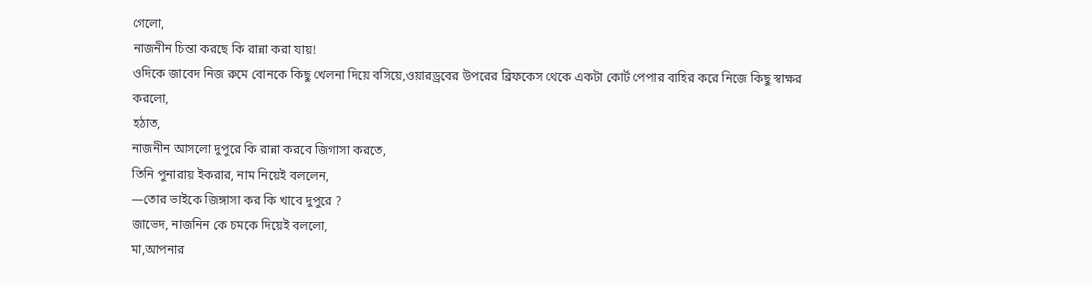গেলো,
নাজনীন চিন্তা করছে কি রান্না করা যায়!
ওদিকে জাবেদ নিজ রুমে বোনকে কিছু খেলনা দিয়ে বসিয়ে,ওয়ারড্রবের উপরের ব্রিফকেস থেকে একটা কোর্ট পেপার বাহির করে নিজে কিছু স্বাক্ষর করলো,
হঠাত,
নাজনীন আসলো দুপুরে কি রান্না করবে জিগাসা করতে,
তিনি পুনারায় ইকরার, নাম নিয়েই বললেন,
—তোর ভাইকে জিঙ্গাসা কর কি খাবে দুপুরে ?
জাভেদ, নাজনিন কে চমকে দিয়েই বললো,
মা,আপনার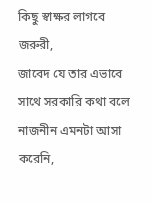কিছু স্বাক্ষর লাগবে জরুরী,
জাবেদ যে তার এভাবে সাথে সরকারি কথা বলে
নাজনীন এমনটা আসা করেনি,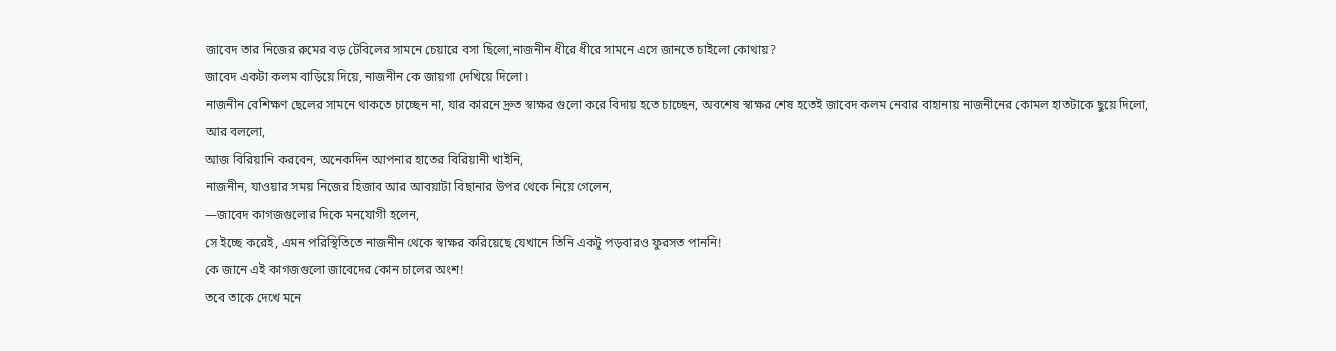জাবেদ তার নিজের রুমের বড় টেবিলের সামনে চেয়ারে বসা ছিলো,নাজনীন ধীরে ধীরে সামনে এসে জানতে চাইলো কোথায়?
জাবেদ একটা কলম বাড়িয়ে দিয়ে, নাজনীন কে জায়গা দেখিয়ে দিলো ৷
নাজনীন বেশিক্ষণ ছেলের সামনে থাকতে চাচ্ছেন না, যার কারনে দ্রুত স্বাক্ষর গুলো করে বিদায় হতে চাচ্ছেন, অবশেষ স্বাক্ষর শেষ হতেই জাবেদ কলম নেবার বাহানায় নাজনীনের কোমল হাতটাকে ছুয়ে দিলো,
আর বললো,
আজ বিরিয়ানি করবেন, অনেকদিন আপনার হাতের বিরিয়ানী খাইনি,
নাজনীন, যাওয়ার সময় নিজের হিজাব আর আবয়াটা বিছানার উপর থেকে নিয়ে গেলেন,
—জাবেদ কাগজগুলোর দিকে মনযোগী হলেন,
সে ইচ্ছে করেই, এমন পরিস্থিতিতে নাজনীন থেকে স্বাক্ষর করিয়েছে যেখানে তিনি একটু পড়বারও ফুরসত পাননি!
কে জানে এই কাগজগুলো জাবেদের কোন চালের অংশ!
তবে তাকে দেখে মনে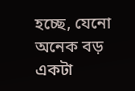হচ্ছে, যেনো অনেক বড় একটা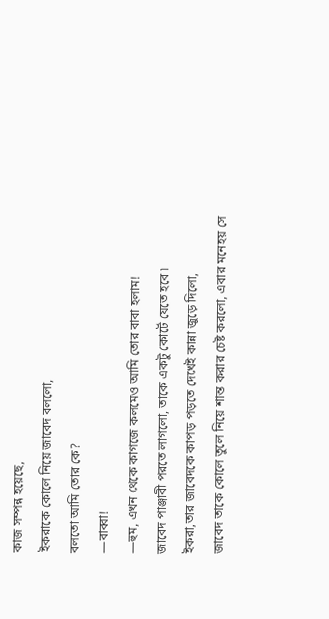কাজ সম্পন্ন হয়েছে,
ইকরাকে কোলে নিয়ে জাবেদ বললো,
বলতো আমি তোর কে?
—বাব্বা!
—হুম, এখন থেকে কাগজে কলমেও আমি তোর বাবা হলাম!
জাবেদ পাঞ্জাবী পরতে লাগলো, তাকে একটু কোর্টে যেতে হবে ৷
ইকরা,তার জাবেদকে কাপড় পড়তে দেখেই কান্না জুড়ে দিলো,
জাবেদ তাকে কোলে তুলে নিয়ে শান্ত করার চেষ্ট করলো, এবার মনেহয় সে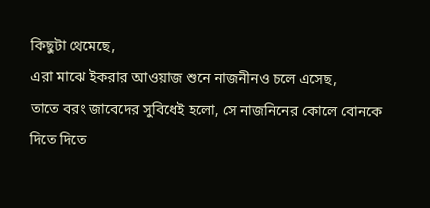কিছুটা থেমেছে,
এরা মাঝে ইকরার আওয়াজ শুনে নাজনীনও চলে এসেছ,
তাতে বরং জাবেদের সুবিধেই হলো, সে নাজনিনের কোলে বোনকে দিতে দিতে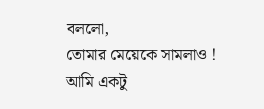বললো,
তোমার মেয়েকে সামলাও !
আমি একটু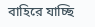বাহিরে যাচ্ছি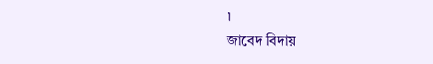৷
জাবেদ বিদায়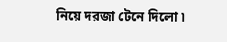নিয়ে দরজা টেনে দিলো ৷